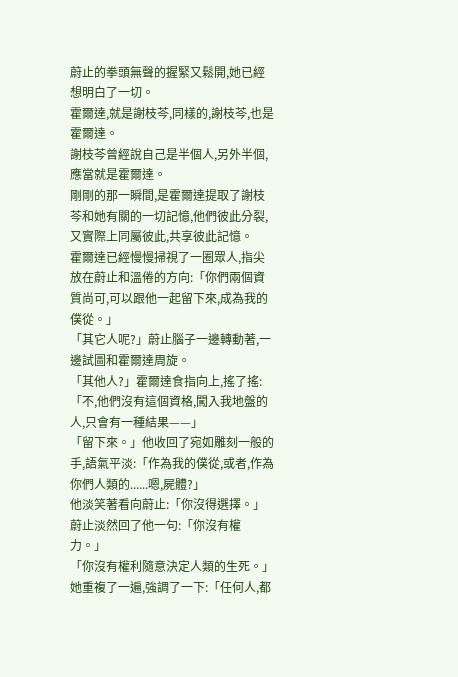蔚止的拳頭無聲的握緊又鬆開,她已經想明白了一切。
霍爾達,就是謝枝芩,同樣的,謝枝芩,也是霍爾達。
謝枝芩曾經說自己是半個人,另外半個,應當就是霍爾達。
剛剛的那一瞬間,是霍爾達提取了謝枝芩和她有關的一切記憶,他們彼此分裂,又實際上同屬彼此,共享彼此記憶。
霍爾達已經慢慢掃視了一圈眾人,指尖放在蔚止和溫倦的方向:「你們兩個資質尚可,可以跟他一起留下來,成為我的僕從。」
「其它人呢?」蔚止腦子一邊轉動著,一邊試圖和霍爾達周旋。
「其他人?」霍爾達食指向上,搖了搖:「不,他們沒有這個資格,闖入我地盤的人,只會有一種結果——」
「留下來。」他收回了宛如雕刻一般的手,語氣平淡:「作為我的僕從,或者,作為你們人類的......嗯,屍體?」
他淡笑著看向蔚止:「你沒得選擇。」
蔚止淡然回了他一句:「你沒有權力。」
「你沒有權利隨意決定人類的生死。」她重複了一遍,強調了一下:「任何人,都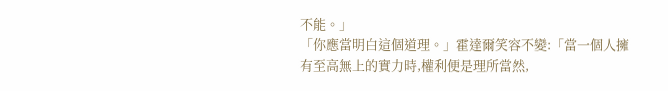不能。」
「你應當明白這個道理。」霍達爾笑容不變:「當一個人擁有至高無上的實力時,權利便是理所當然,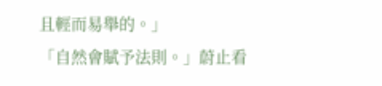且輕而易舉的。」
「自然會賦予法則。」蔚止看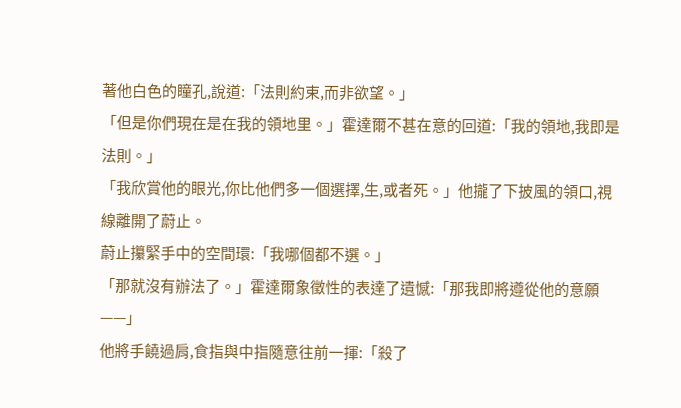著他白色的瞳孔,說道:「法則約束,而非欲望。」
「但是你們現在是在我的領地里。」霍達爾不甚在意的回道:「我的領地,我即是法則。」
「我欣賞他的眼光,你比他們多一個選擇,生,或者死。」他攏了下披風的領口,視線離開了蔚止。
蔚止攥緊手中的空間環:「我哪個都不選。」
「那就沒有辦法了。」霍達爾象徵性的表達了遺憾:「那我即將遵從他的意願——」
他將手饒過肩,食指與中指隨意往前一揮:「殺了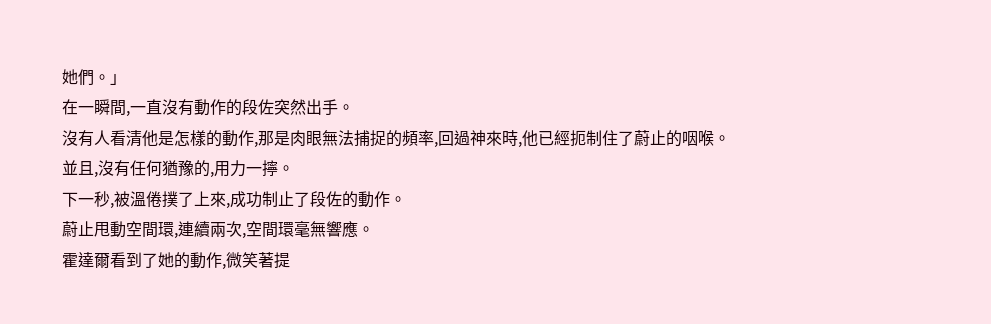她們。」
在一瞬間,一直沒有動作的段佐突然出手。
沒有人看清他是怎樣的動作,那是肉眼無法捕捉的頻率,回過神來時,他已經扼制住了蔚止的咽喉。
並且,沒有任何猶豫的,用力一擰。
下一秒,被溫倦撲了上來,成功制止了段佐的動作。
蔚止甩動空間環,連續兩次,空間環毫無響應。
霍達爾看到了她的動作,微笑著提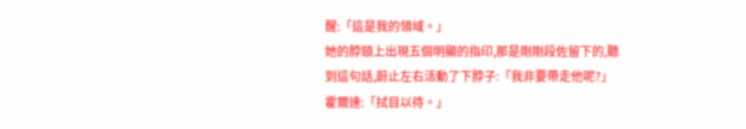醒:「這是我的領域。」
她的脖頸上出現五個明顯的指印,那是剛剛段佐留下的,聽到這句話,蔚止左右活動了下脖子:「我非要帶走他呢?」
霍爾達:「拭目以待。」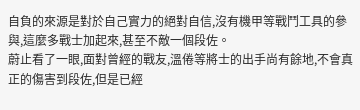自負的來源是對於自己實力的絕對自信,沒有機甲等戰鬥工具的參與,這麼多戰士加起來,甚至不敵一個段佐。
蔚止看了一眼,面對曾經的戰友,溫倦等將士的出手尚有餘地,不會真正的傷害到段佐,但是已經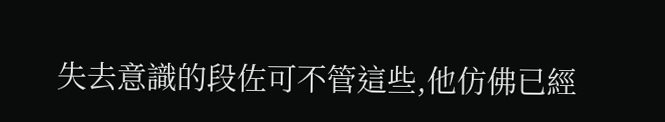失去意識的段佐可不管這些,他仿佛已經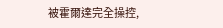被霍爾達完全操控,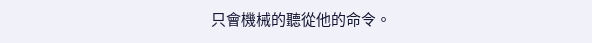只會機械的聽從他的命令。